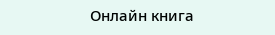Онлайн книга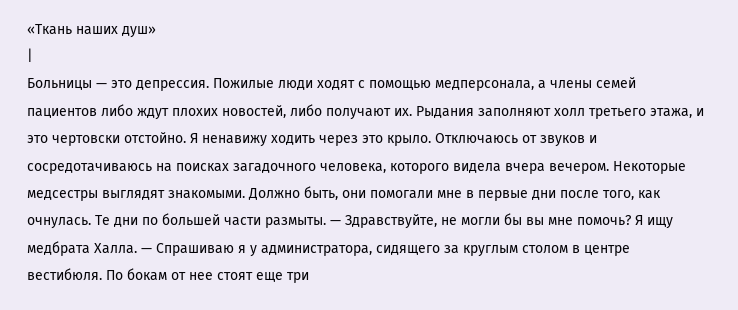«Ткань наших душ»
|
Больницы — это депрессия. Пожилые люди ходят с помощью медперсонала, а члены семей пациентов либо ждут плохих новостей, либо получают их. Рыдания заполняют холл третьего этажа, и это чертовски отстойно. Я ненавижу ходить через это крыло. Отключаюсь от звуков и сосредотачиваюсь на поисках загадочного человека, которого видела вчера вечером. Некоторые медсестры выглядят знакомыми. Должно быть, они помогали мне в первые дни после того, как очнулась. Те дни по большей части размыты. — Здравствуйте, не могли бы вы мне помочь? Я ищу медбрата Халла. — Спрашиваю я у администратора, сидящего за круглым столом в центре вестибюля. По бокам от нее стоят еще три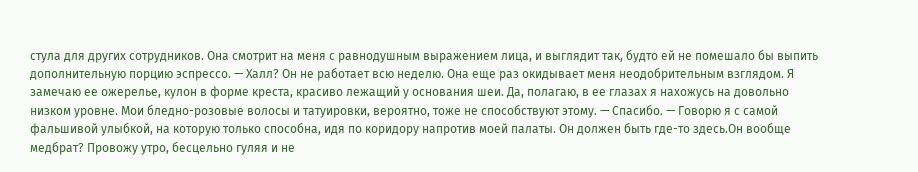стула для других сотрудников. Она смотрит на меня с равнодушным выражением лица, и выглядит так, будто ей не помешало бы выпить дополнительную порцию эспрессо. — Халл? Он не работает всю неделю. Она еще раз окидывает меня неодобрительным взглядом. Я замечаю ее ожерелье, кулон в форме креста, красиво лежащий у основания шеи. Да, полагаю, в ее глазах я нахожусь на довольно низком уровне. Мои бледно-розовые волосы и татуировки, вероятно, тоже не способствуют этому. — Спасибо. — Говорю я с самой фальшивой улыбкой, на которую только способна, идя по коридору напротив моей палаты. Он должен быть где-то здесь.Он вообще медбрат? Провожу утро, бесцельно гуляя и не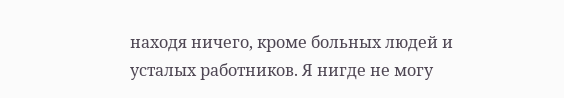находя ничего, кроме больных людей и усталых работников. Я нигде не могу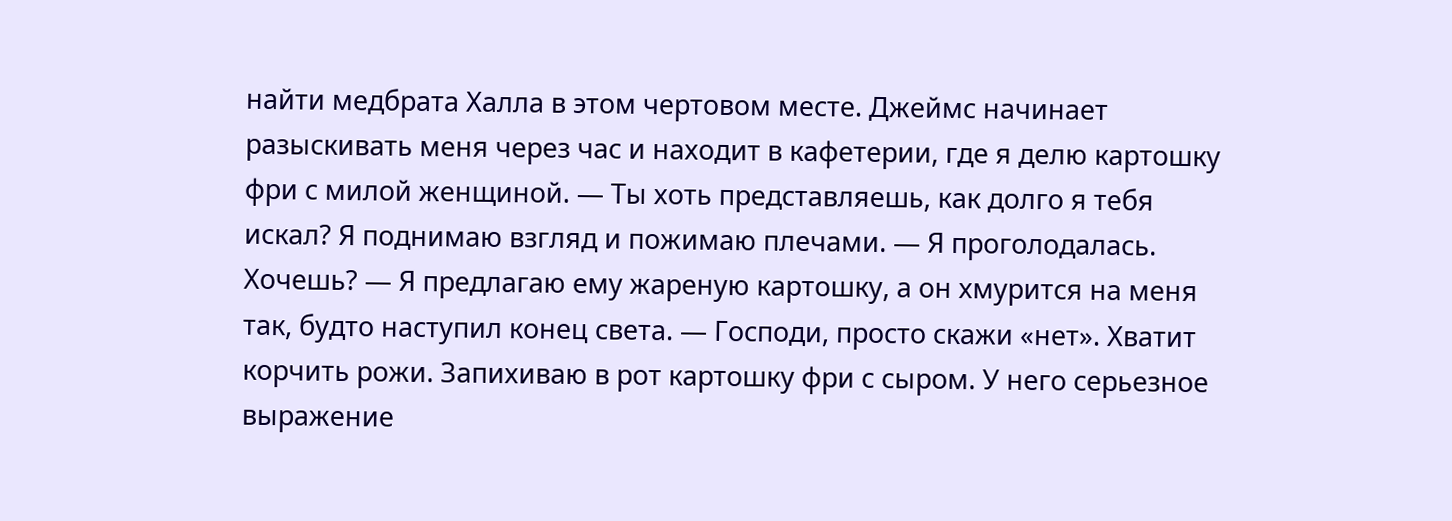найти медбрата Халла в этом чертовом месте. Джеймс начинает разыскивать меня через час и находит в кафетерии, где я делю картошку фри с милой женщиной. — Ты хоть представляешь, как долго я тебя искал? Я поднимаю взгляд и пожимаю плечами. — Я проголодалась. Хочешь? — Я предлагаю ему жареную картошку, а он хмурится на меня так, будто наступил конец света. — Господи, просто скажи «нет». Хватит корчить рожи. Запихиваю в рот картошку фри с сыром. У него серьезное выражение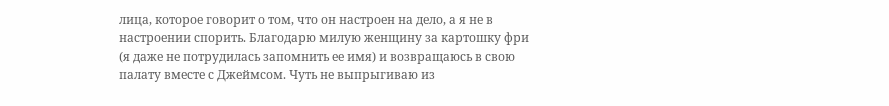лица, которое говорит о том, что он настроен на дело, а я не в настроении спорить. Благодарю милую женщину за картошку фри (я даже не потрудилась запомнить ее имя) и возвращаюсь в свою палату вместе с Джеймсом. Чуть не выпрыгиваю из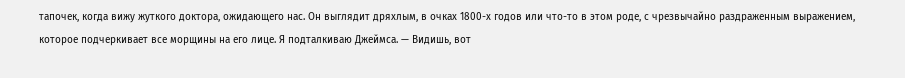тапочек, когда вижу жуткого доктора, ожидающего нас. Он выглядит дряхлым, в очках 1800-х годов или что-то в этом роде, с чрезвычайно раздраженным выражением, которое подчеркивает все морщины на его лице. Я подталкиваю Джеймса. — Видишь, вот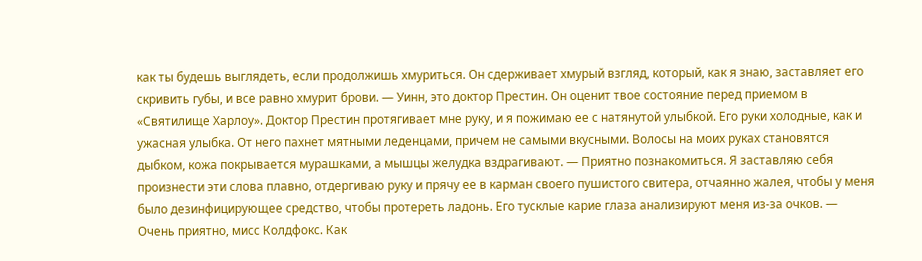как ты будешь выглядеть, если продолжишь хмуриться. Он сдерживает хмурый взгляд, который, как я знаю, заставляет его скривить губы, и все равно хмурит брови. — Уинн, это доктор Престин. Он оценит твое состояние перед приемом в «Святилище Харлоу». Доктор Престин протягивает мне руку, и я пожимаю ее с натянутой улыбкой. Его руки холодные, как и ужасная улыбка. От него пахнет мятными леденцами, причем не самыми вкусными. Волосы на моих руках становятся дыбком, кожа покрывается мурашками, а мышцы желудка вздрагивают. — Приятно познакомиться. Я заставляю себя произнести эти слова плавно, отдергиваю руку и прячу ее в карман своего пушистого свитера, отчаянно жалея, чтобы у меня было дезинфицирующее средство, чтобы протереть ладонь. Его тусклые карие глаза анализируют меня из-за очков. — Очень приятно, мисс Колдфокс. Как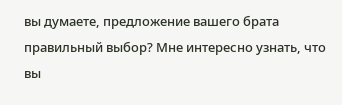вы думаете, предложение вашего брата правильный выбор? Мне интересно узнать, что вы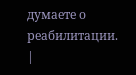думаете о реабилитации. |